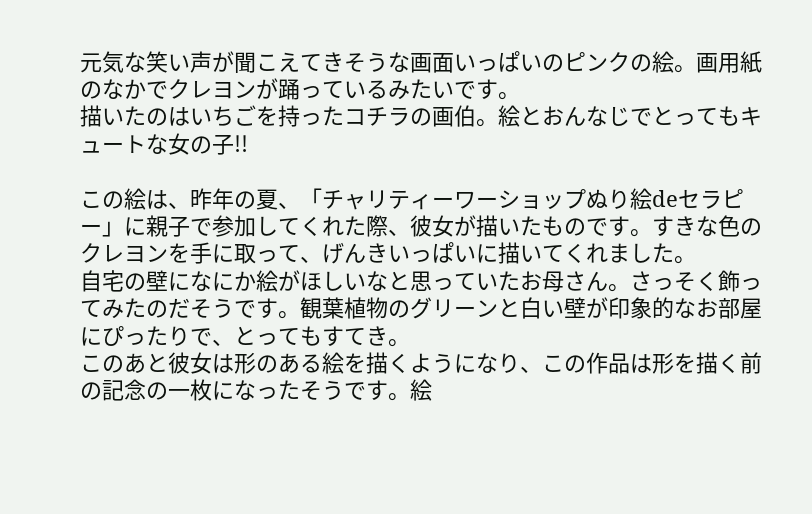元気な笑い声が聞こえてきそうな画面いっぱいのピンクの絵。画用紙のなかでクレヨンが踊っているみたいです。
描いたのはいちごを持ったコチラの画伯。絵とおんなじでとってもキュートな女の子!!

この絵は、昨年の夏、「チャリティーワーショップぬり絵deセラピー」に親子で参加してくれた際、彼女が描いたものです。すきな色のクレヨンを手に取って、げんきいっぱいに描いてくれました。
自宅の壁になにか絵がほしいなと思っていたお母さん。さっそく飾ってみたのだそうです。観葉植物のグリーンと白い壁が印象的なお部屋にぴったりで、とってもすてき。
このあと彼女は形のある絵を描くようになり、この作品は形を描く前の記念の一枚になったそうです。絵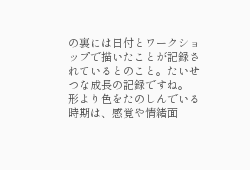の裏には日付とワークショップで描いたことが記録されているとのこと。たいせつな成長の記録ですね。
形より色をたのしんでいる時期は、感覚や情緒面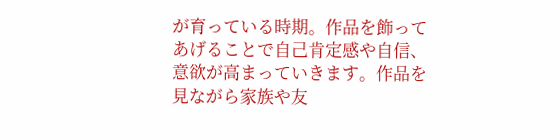が育っている時期。作品を飾ってあげることで自己肯定感や自信、意欲が高まっていきます。作品を見ながら家族や友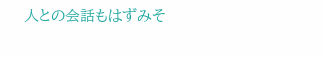人との会話もはずみそ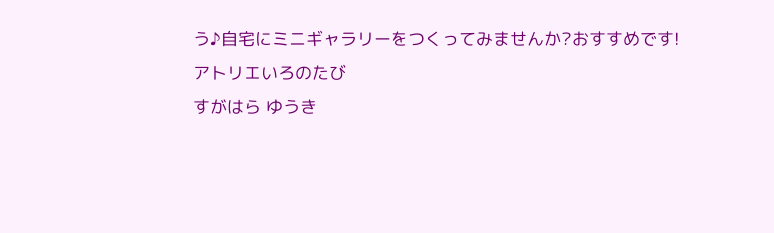う♪自宅にミニギャラリーをつくってみませんか?おすすめです!
アトリエいろのたび
すがはら ゆうき